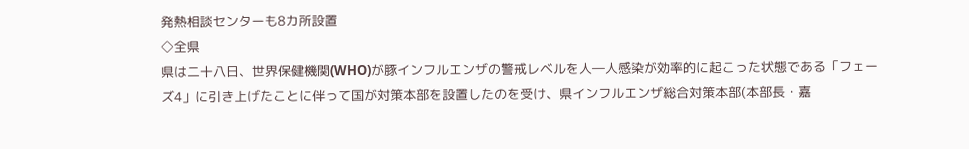発熱相談センターも8カ所設置
◇全県
県は二十八日、世界保健機関(WHO)が豚インフルエンザの警戒レベルを人―人感染が効率的に起こった状態である「フェーズ4」に引き上げたことに伴って国が対策本部を設置したのを受け、県インフルエンザ総合対策本部(本部長・嘉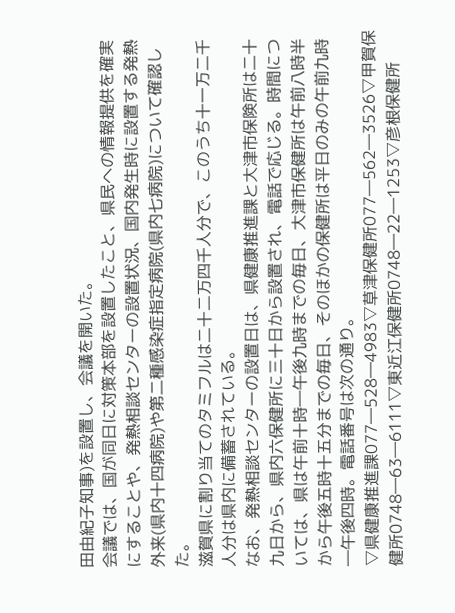田由紀子知事)を設置し、会議を開いた。
会議では、国が同日に対策本部を設置したこと、県民への情報提供を確実にすることや、発熱相談センターの設置状況、国内発生時に設置する発熱外来(県内十四病院)や第二種感染症指定病院(県内七病院)について確認した。
滋賀県に割り当てのタミフルは二十二万四千人分で、このうち十一万二千人分は県内に備蓄されている。
なお、発熱相談センターの設置日は、県健康推進課と大津市保険所は二十九日から、県内六保健所に三十日から設置され、電話で応じる。時間については、県は午前十時―午後九時までの毎日、大津市保健所は午前八時半から午後五時十五分までの毎日、そのほかの保健所は平日のみの午前九時―午後四時。電話番号は次の通り。
▽県健康推進課077―528―4983▽草津保健所077―562―3526▽甲賀保健所0748―63―6111▽東近江保健所0748―22―1253▽彦根保健所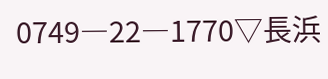0749―22―1770▽長浜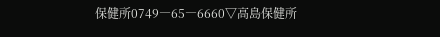保健所0749―65―6660▽高島保健所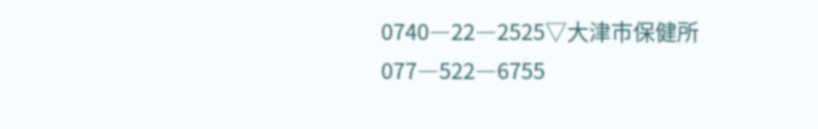0740―22―2525▽大津市保健所077―522―6755